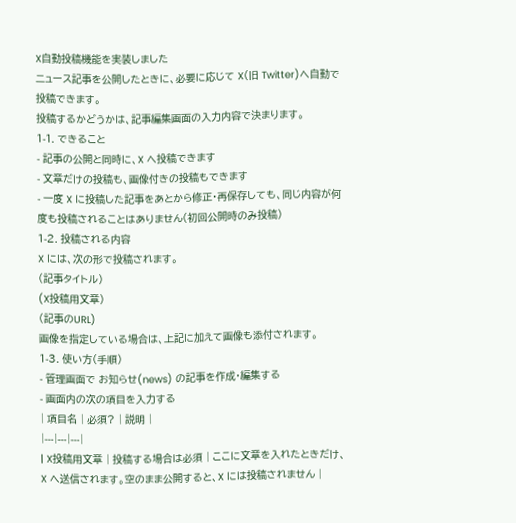X自動投稿機能を実装しました
ニュース記事を公開したときに、必要に応じて X(旧 Twitter)へ自動で投稿できます。
投稿するかどうかは、記事編集画面の入力内容で決まります。
1-1. できること
- 記事の公開と同時に、X へ投稿できます
- 文章だけの投稿も、画像付きの投稿もできます
- 一度 X に投稿した記事をあとから修正・再保存しても、同じ内容が何度も投稿されることはありません(初回公開時のみ投稿)
1-2. 投稿される内容
X には、次の形で投稿されます。
(記事タイトル)
(X投稿用文章)
(記事のURL)
画像を指定している場合は、上記に加えて画像も添付されます。
1-3. 使い方(手順)
- 管理画面で お知らせ(news) の記事を作成・編集する
- 画面内の次の項目を入力する
| 項目名 | 必須? | 説明 |
|---|---|---|
| X投稿用文章 | 投稿する場合は必須 | ここに文章を入れたときだけ、X へ送信されます。空のまま公開すると、X には投稿されません |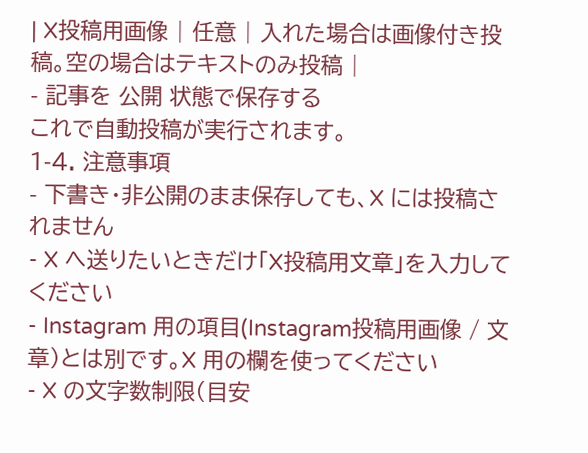| X投稿用画像 | 任意 | 入れた場合は画像付き投稿。空の場合はテキストのみ投稿 |
- 記事を 公開 状態で保存する
これで自動投稿が実行されます。
1-4. 注意事項
- 下書き・非公開のまま保存しても、X には投稿されません
- X へ送りたいときだけ「X投稿用文章」を入力してください
- Instagram 用の項目(Instagram投稿用画像 / 文章)とは別です。X 用の欄を使ってください
- X の文字数制限(目安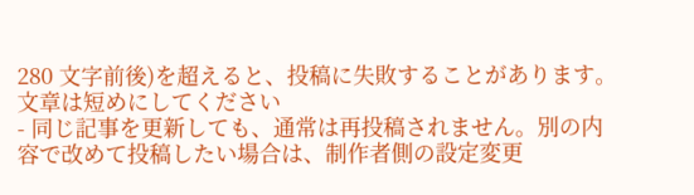280 文字前後)を超えると、投稿に失敗することがあります。文章は短めにしてください
- 同じ記事を更新しても、通常は再投稿されません。別の内容で改めて投稿したい場合は、制作者側の設定変更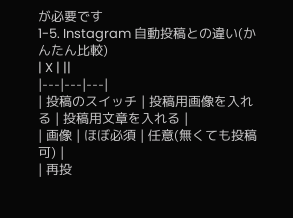が必要です
1-5. Instagram 自動投稿との違い(かんたん比較)
| X | ||
|---|---|---|
| 投稿のスイッチ | 投稿用画像を入れる | 投稿用文章を入れる |
| 画像 | ほぼ必須 | 任意(無くても投稿可) |
| 再投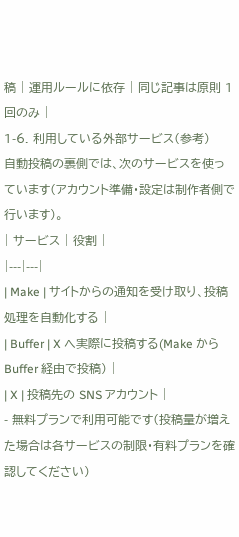稿 | 運用ルールに依存 | 同じ記事は原則 1 回のみ |
1-6. 利用している外部サービス(参考)
自動投稿の裏側では、次のサービスを使っています(アカウント準備・設定は制作者側で行います)。
| サービス | 役割 |
|---|---|
| Make | サイトからの通知を受け取り、投稿処理を自動化する |
| Buffer | X へ実際に投稿する(Make から Buffer 経由で投稿) |
| X | 投稿先の SNS アカウント |
- 無料プランで利用可能です(投稿量が増えた場合は各サービスの制限・有料プランを確認してください)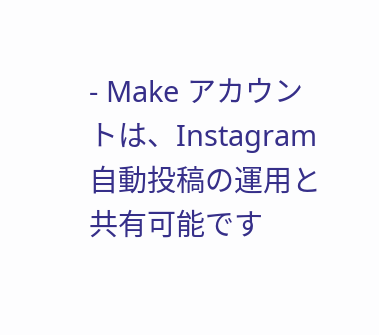- Make アカウントは、Instagram 自動投稿の運用と共有可能です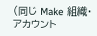(同じ Make 組織・アカウント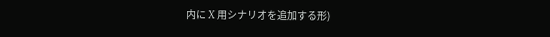内に X 用シナリオを追加する形)